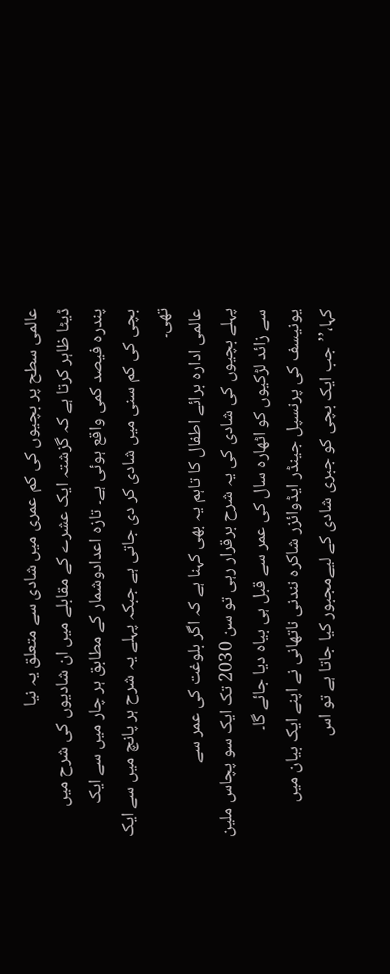عالمی سطح پر بچیوں کی کم عمری میں شادی سے متعلق یہ نیا
ڈیٹا ظاہر کرتا ہے کہ گزشتہ ایک عشرے کے مقابلے میں ان شادیوں کی شرح میں
پندرہ فیصد کمی واقع ہوئی ہے۔ تازہ اعدادوشمار کے مطابق ہر چار میں سے ایک
بچی کی کم سنی میں شادی کر دی جاتی ہے جبکہ پہلے یہ شرح ہر پانچ میں سے ایک
تھی۔
عالمی ادارہ برائے اطفال کا تاہم یہ بھی کہنا ہے کہ اگر بلوغت کی عمر سے
پہلے بچیوں کی شادی کی یہ شرح برقرار رہی تو سن 2030 تک ایک سو پچاس ملین
سے زائد لڑکیوں کو اٹھارہ سال کی عمر سے قبل ہی بیاہ دیا جائے گا۔
یونیسف کی پرنسپل جینڈر ایڈوائزر شاکرہ نندنی ناتھانی نے اپنے ایک بیان میں
کہا،’’جب ایک بچی کو جبری شادی کے لیےمجبور کیا جاتا ہے تو اس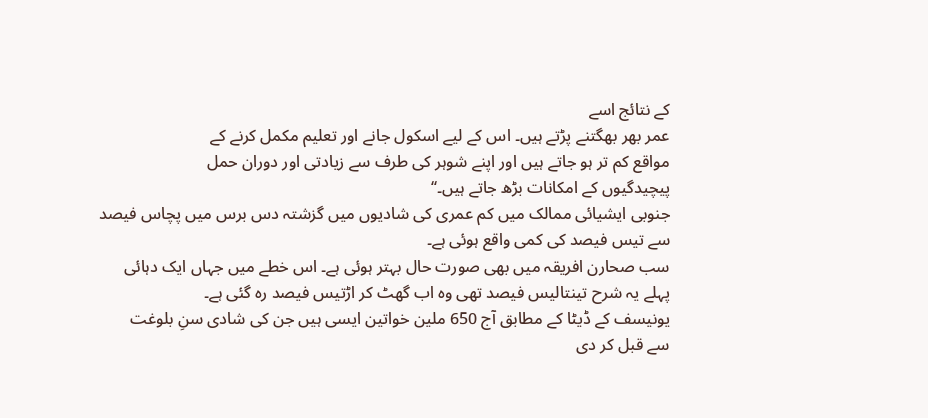کے نتائج اسے
عمر بھر بھگتنے پڑتے ہیں۔ اس کے لیے اسکول جانے اور تعلیم مکمل کرنے کے
مواقع کم تر ہو جاتے ہیں اور اپنے شوہر کی طرف سے زیادتی اور دوران حمل
پیچیدگیوں کے امکانات بڑھ جاتے ہیں۔‘‘
جنوبی ایشیائی ممالک میں کم عمری کی شادیوں میں گزشتہ دس برس میں پچاس فیصد
سے تیس فیصد کی کمی واقع ہوئی ہے۔
سب صحارن افریقہ میں بھی صورت حال بہتر ہوئی ہے۔ اس خطے میں جہاں ایک دہائی
پہلے یہ شرح تینتالیس فیصد تھی وہ اب گھٹ کر اڑتیس فیصد رہ گئی ہے۔
یونیسف کے ڈیٹا کے مطابق آج 650 ملین خواتین ایسی ہیں جن کی شادی سنِ بلوغت
سے قبل کر دی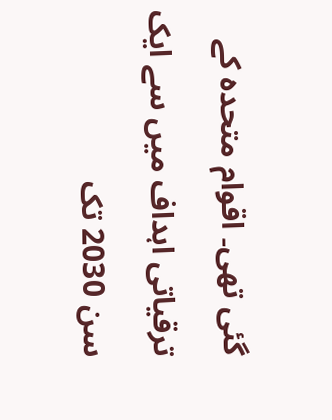گئی تھی۔ اقوام متحدہ کے ترقیاتی اہداف میں سے ایک سن 2030 تک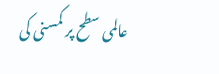عالمی سطح پر کمسنی کی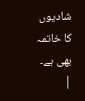شادیوں کا خاتمہ بھی ہے۔
|